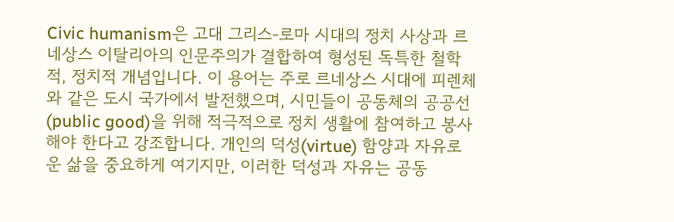Civic humanism은 고대 그리스-로마 시대의 정치 사상과 르네상스 이탈리아의 인문주의가 결합하여 형성된 독특한 철학적, 정치적 개념입니다. 이 용어는 주로 르네상스 시대에 피렌체와 같은 도시 국가에서 발전했으며, 시민들이 공동체의 공공선(public good)을 위해 적극적으로 정치 생활에 참여하고 봉사해야 한다고 강조합니다. 개인의 덕성(virtue) 함양과 자유로운 삶을 중요하게 여기지만, 이러한 덕성과 자유는 공동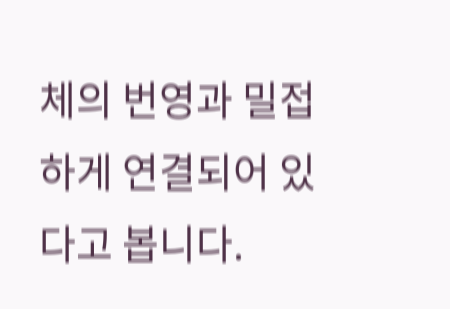체의 번영과 밀접하게 연결되어 있다고 봅니다.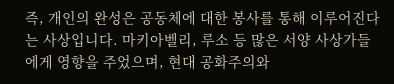즉, 개인의 완성은 공동체에 대한 봉사를 통해 이루어진다는 사상입니다. 마키아벨리, 루소 등 많은 서양 사상가들에게 영향을 주었으며, 현대 공화주의와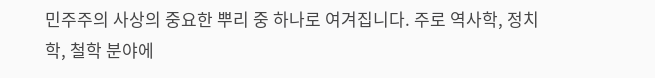민주주의 사상의 중요한 뿌리 중 하나로 여겨집니다. 주로 역사학, 정치학, 철학 분야에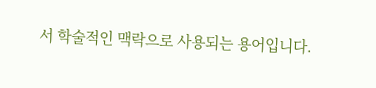서 학술적인 맥락으로 사용되는 용어입니다.